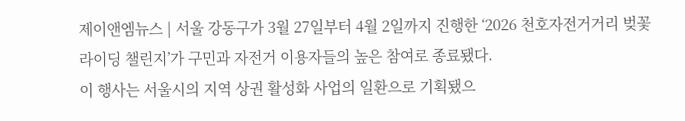제이앤엠뉴스 | 서울 강동구가 3월 27일부터 4월 2일까지 진행한 ‘2026 천호자전거거리 벚꽃 라이딩 챌린지’가 구민과 자전거 이용자들의 높은 참여로 종료됐다.
이 행사는 서울시의 지역 상권 활성화 사업의 일환으로 기획됐으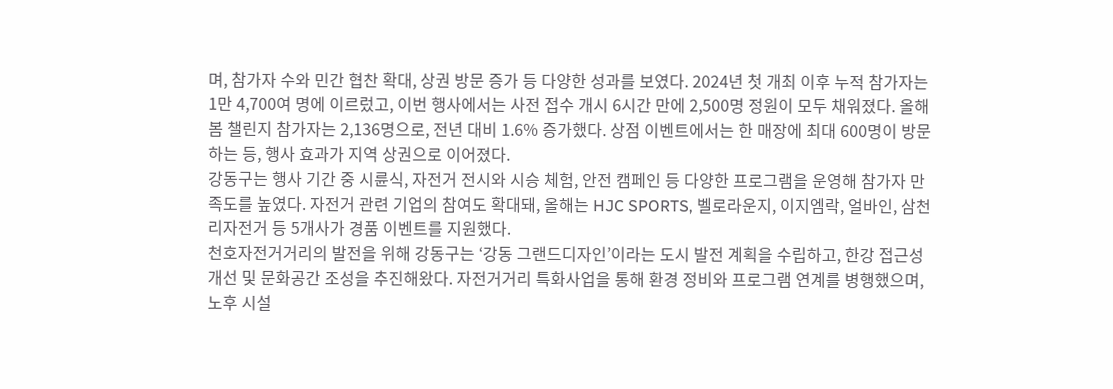며, 참가자 수와 민간 협찬 확대, 상권 방문 증가 등 다양한 성과를 보였다. 2024년 첫 개최 이후 누적 참가자는 1만 4,700여 명에 이르렀고, 이번 행사에서는 사전 접수 개시 6시간 만에 2,500명 정원이 모두 채워졌다. 올해 봄 챌린지 참가자는 2,136명으로, 전년 대비 1.6% 증가했다. 상점 이벤트에서는 한 매장에 최대 600명이 방문하는 등, 행사 효과가 지역 상권으로 이어졌다.
강동구는 행사 기간 중 시륜식, 자전거 전시와 시승 체험, 안전 캠페인 등 다양한 프로그램을 운영해 참가자 만족도를 높였다. 자전거 관련 기업의 참여도 확대돼, 올해는 HJC SPORTS, 벨로라운지, 이지엠락, 얼바인, 삼천리자전거 등 5개사가 경품 이벤트를 지원했다.
천호자전거거리의 발전을 위해 강동구는 ‘강동 그랜드디자인’이라는 도시 발전 계획을 수립하고, 한강 접근성 개선 및 문화공간 조성을 추진해왔다. 자전거거리 특화사업을 통해 환경 정비와 프로그램 연계를 병행했으며, 노후 시설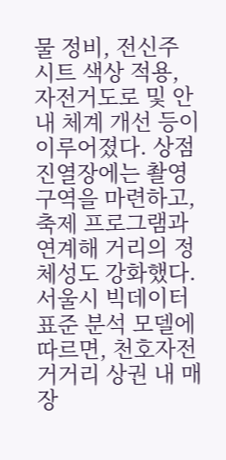물 정비, 전신주 시트 색상 적용, 자전거도로 및 안내 체계 개선 등이 이루어졌다. 상점 진열장에는 촬영 구역을 마련하고, 축제 프로그램과 연계해 거리의 정체성도 강화했다.
서울시 빅데이터 표준 분석 모델에 따르면, 천호자전거거리 상권 내 매장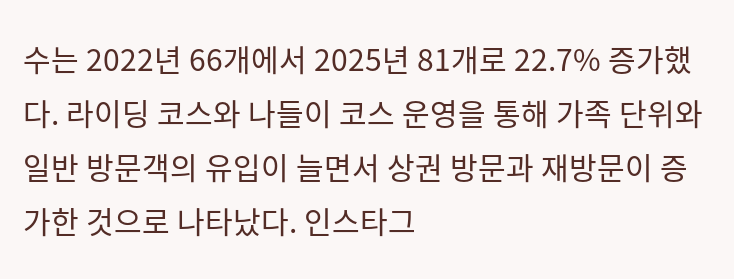수는 2022년 66개에서 2025년 81개로 22.7% 증가했다. 라이딩 코스와 나들이 코스 운영을 통해 가족 단위와 일반 방문객의 유입이 늘면서 상권 방문과 재방문이 증가한 것으로 나타났다. 인스타그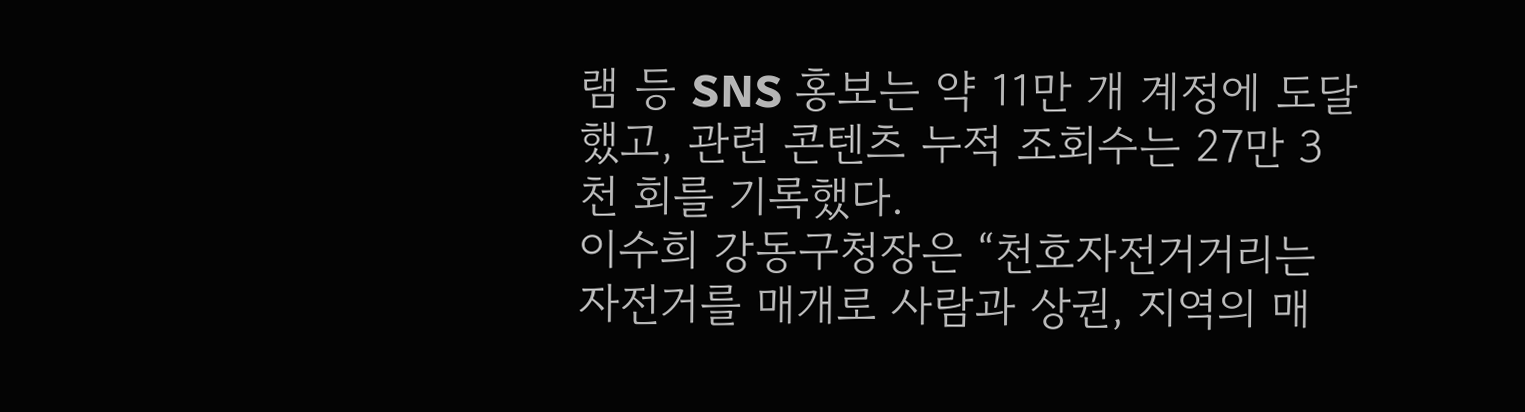램 등 SNS 홍보는 약 11만 개 계정에 도달했고, 관련 콘텐츠 누적 조회수는 27만 3천 회를 기록했다.
이수희 강동구청장은 “천호자전거거리는 자전거를 매개로 사람과 상권, 지역의 매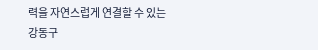력을 자연스럽게 연결할 수 있는 강동구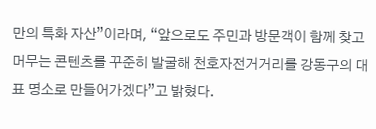만의 특화 자산”이라며, “앞으로도 주민과 방문객이 함께 찾고 머무는 콘텐츠를 꾸준히 발굴해 천호자전거거리를 강동구의 대표 명소로 만들어가겠다”고 밝혔다.